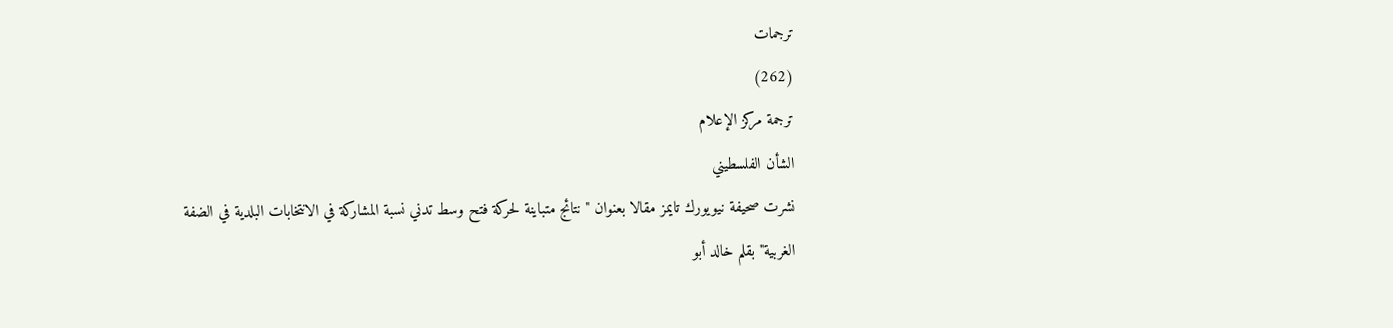ترجمات
(262)
ترجمة مركز الإعلام
الشأن الفلسطيني
نشرت صحيفة نيويورك تايمز مقالا بعنوان "نتائج متباينة لحركة فتح وسط تدني نسبة المشاركة في الانتخابات البلدية في الضفة الغربية" بقلم خالد أبو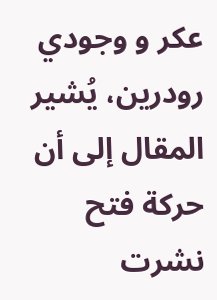عكر و وجودي رودرين، يُشير المقال إلى أن حركة فتح نشرت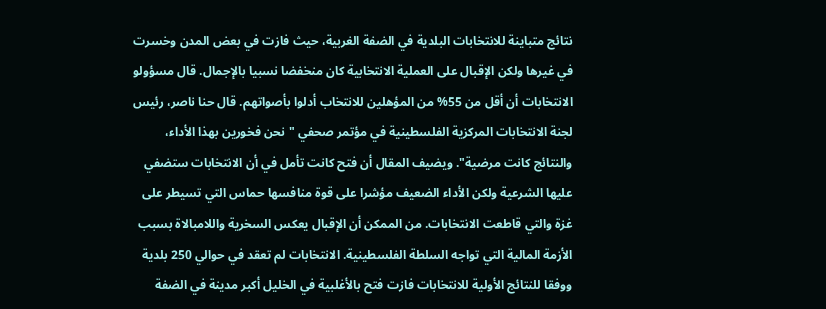نتائج متباينة للانتخابات البلدية في الضفة الغربية، حيث فازت في بعض المدن وخسرت في غيرها ولكن الإقبال على العملية الانتخابية كان منخفضا نسبيا بالإجمال. قال مسؤولو الانتخابات أن أقل من 55% من المؤهلين للانتخاب أدلوا بأصواتهم. قال حنا ناصر، رئيس لجنة الانتخابات المركزية الفلسطينية في مؤتمر صحفي "نحن فخورين بهذا الأداء، والنتائج كانت مرضية". ويضيف المقال أن فتح كانت تأمل في أن الانتخابات ستضفي عليها الشرعية ولكن الأداء الضعيف مؤشرا على قوة منافسها حماس التي تسيطر على غزة والتي قاطعت الانتخابات. من الممكن أن الإقبال يعكس السخرية واللامبالاة بسبب الأزمة المالية التي تواجه السلطة الفلسطينية. الانتخابات لم تعقد في حوالي 250 بلدية ووفقا للنتائج الأولية للانتخابات فازت فتح بالأغلبية في الخليل أكبر مدينة في الضفة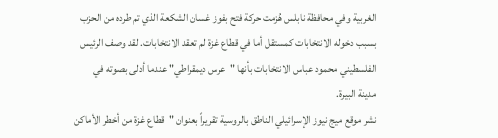الغربية وفي محافظة نابلس هُزمت حركة فتح بفوز غسان الشكعة الذي تم طرده من الحزب بسبب دخوله الانتخابات كمستقل أما في قطاع غزة لم تعقد الانتخابات. لقد وصف الرئيس الفلسطيني محمود عباس الانتخابات بأنها "عرس ديمقراطي" عندما أدلى بصوته في مدينة البيرة.
نشر موقع ميج نيوز الإسرائيلي الناطق بالروسية تقريراً بعنوان "قطاع غزة من أخطر الأماكن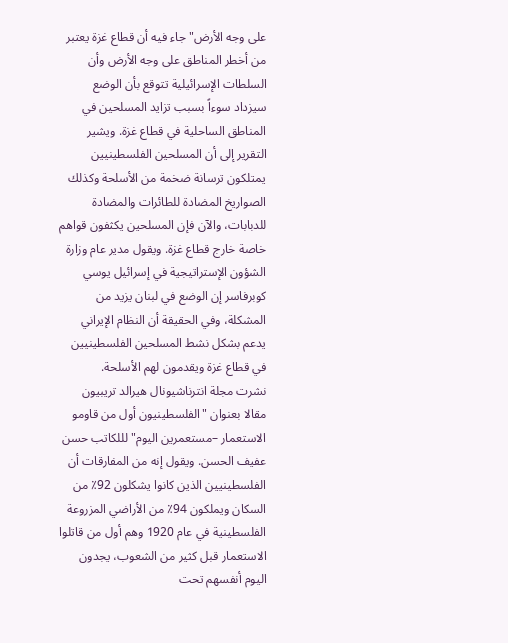على وجه الأرض" جاء فيه أن قطاع غزة يعتبر من أخطر المناطق على وجه الأرض وأن السلطات الإسرائيلية تتوقع بأن الوضع سيزداد سوءاً بسبب تزايد المسلحين في المناطق الساحلية في قطاع غزة. ويشير التقرير إلى أن المسلحين الفلسطينيين يمتلكون ترسانة ضخمة من الأسلحة وكذلك الصواريخ المضادة للطائرات والمضادة للدبابات، والآن فإن المسلحين يكثفون قواهم خاصة خارج قطاع غزة. ويقول مدير عام وزارة الشؤون الإستراتيجية في إسرائيل يوسي كوبرفاسر إن الوضع في لبنان يزيد من المشكلة، وفي الحقيقة أن النظام الإيراني يدعم بشكل نشط المسلحين الفلسطينيين في قطاع غزة ويقدمون لهم الأسلحة.
نشرت مجلة انترناشيونال هيرالد تريبيون مقالا بعنوان "الفلسطينيون أول من قاومو الاستعمار –مستعمرين اليوم" لللكاتب حسن عفيف الحسن. ويقول إنه من المفارقات أن الفلسطينيين الذين كانوا يشكلون 92٪ من السكان ويملكون 94٪ من الأراضي المزروعة الفلسطينية في عام 1920 وهم أول من قاتلوا الاستعمار قبل كثير من الشعوب، يجدون اليوم أنفسهم تحت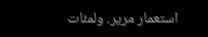استعمار مرير. ولمئات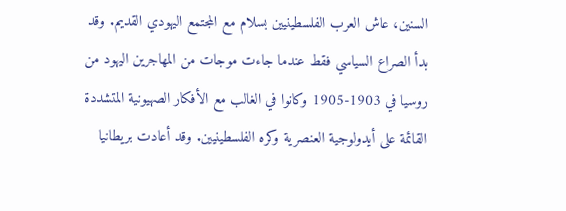السنين، عاش العرب الفلسطينيين بسلام مع المجتمع اليهودي القديم. وقد بدأ الصراع السياسي فقط عندما جاءت موجات من المهاجرين اليهود من روسيا في 1903-1905 وكانوا في الغالب مع الأفكار الصهيونية المتشددة القائمة على أيدولوجية العنصرية وكره الفلسطينيين. وقد أعادت بريطانيا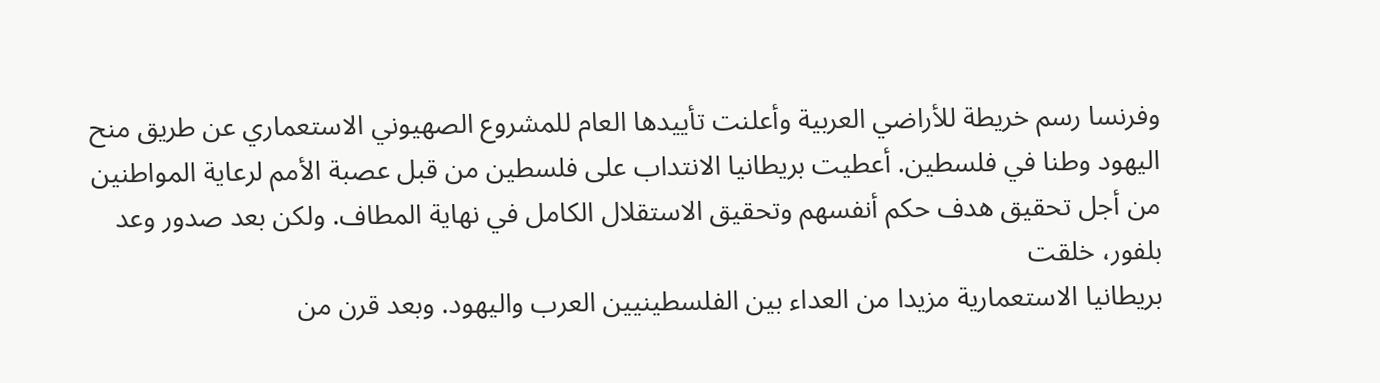وفرنسا رسم خريطة للأراضي العربية وأعلنت تأييدها العام للمشروع الصهيوني الاستعماري عن طريق منح اليهود وطنا في فلسطين. أعطيت بريطانيا الانتداب على فلسطين من قبل عصبة الأمم لرعاية المواطنين من أجل تحقيق هدف حكم أنفسهم وتحقيق الاستقلال الكامل في نهاية المطاف. ولكن بعد صدور وعد بلفور، خلقت
بريطانيا الاستعمارية مزيدا من العداء بين الفلسطينيين العرب واليهود. وبعد قرن من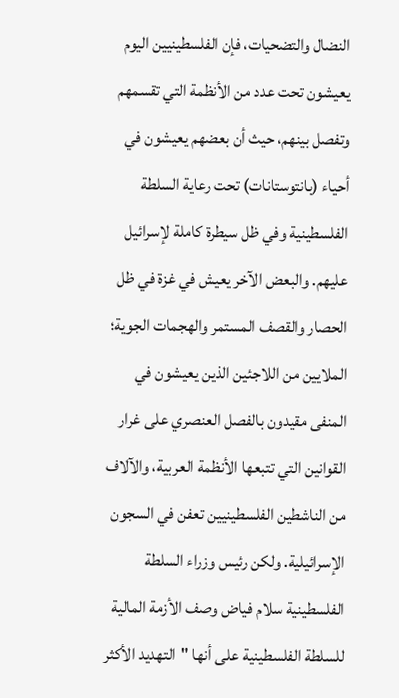النضال والتضحيات، فإن الفلسطينيين اليوم يعيشون تحت عدد من الأنظمة التي تقسمهم وتفصل بينهم، حيث أن بعضهم يعيشون في أحياء (بانتوستانات) تحت رعاية السلطة الفلسطينية وفي ظل سيطرة كاملة لإسرائيل عليهم. والبعض الآخر يعيش في غزة في ظل الحصار والقصف المستمر والهجمات الجوية؛ الملايين من اللاجئين الذين يعيشون في المنفى مقيدون بالفصل العنصري على غرار القوانين التي تتبعها الأنظمة العربية، والآلاف من الناشطين الفلسطينيين تعفن في السجون الإسرائيلية. ولكن رئيس وزراء السلطة الفلسطينية سلام فياض وصف الأزمة المالية للسلطة الفلسطينية على أنها "التهديد الأكثر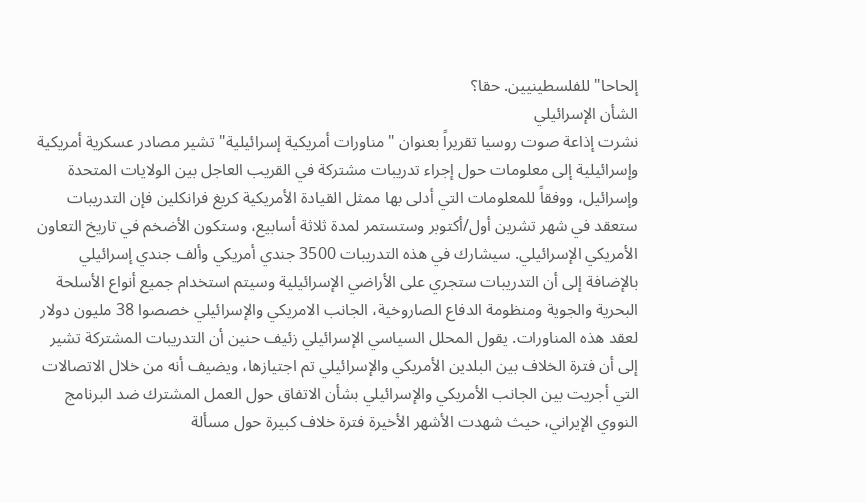إلحاحا" للفلسطينيين. حقا؟
الشأن الإسرائيلي
نشرت إذاعة صوت روسيا تقريراً بعنوان "مناورات أمريكية إسرائيلية" تشير مصادر عسكرية أمريكية وإسرائيلية إلى معلومات حول إجراء تدريبات مشتركة في القريب العاجل بين الولايات المتحدة وإسرائيل، ووفقاً للمعلومات التي أدلى بها ممثل القيادة الأمريكية كريغ فرانكلين فإن التدريبات ستعقد في شهر تشرين أول/أكتوبر وستستمر لمدة ثلاثة أسابيع، وستكون الأضخم في تاريخ التعاون الأمريكي الإسرائيلي. سيشارك في هذه التدريبات 3500 جندي أمريكي وألف جندي إسرائيلي بالإضافة إلى أن التدريبات ستجري على الأراضي الإسرائيلية وسيتم استخدام جميع أنواع الأسلحة البحرية والجوية ومنظومة الدفاع الصاروخية، الجانب الامريكي والإسرائيلي خصصوا 38 مليون دولار لعقد هذه المناورات. يقول المحلل السياسي الإسرائيلي زئيف حنين أن التدريبات المشتركة تشير إلى أن فترة الخلاف بين البلدين الأمريكي والإسرائيلي تم اجتيازها، ويضيف أنه من خلال الاتصالات التي أجريت بين الجانب الأمريكي والإسرائيلي بشأن الاتفاق حول العمل المشترك ضد البرنامج النووي الإيراني، حيث شهدت الأشهر الأخيرة فترة خلاف كبيرة حول مسألة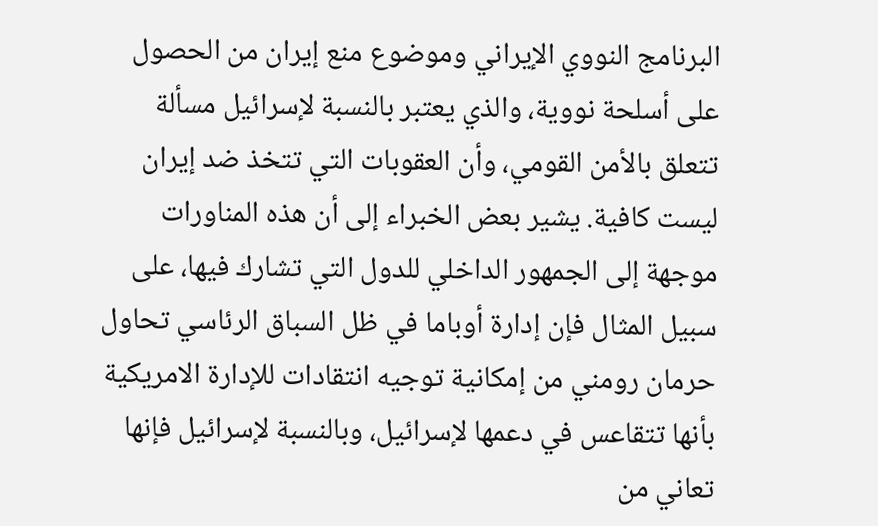البرنامج النووي الإيراني وموضوع منع إيران من الحصول على أسلحة نووية، والذي يعتبر بالنسبة لإسرائيل مسألة تتعلق بالأمن القومي، وأن العقوبات التي تتخذ ضد إيران ليست كافية. يشير بعض الخبراء إلى أن هذه المناورات موجهة إلى الجمهور الداخلي للدول التي تشارك فيها، على سبيل المثال فإن إدارة أوباما في ظل السباق الرئاسي تحاول حرمان رومني من إمكانية توجيه انتقادات للإدارة الامريكية بأنها تتقاعس في دعمها لإسرائيل، وبالنسبة لإسرائيل فإنها تعاني من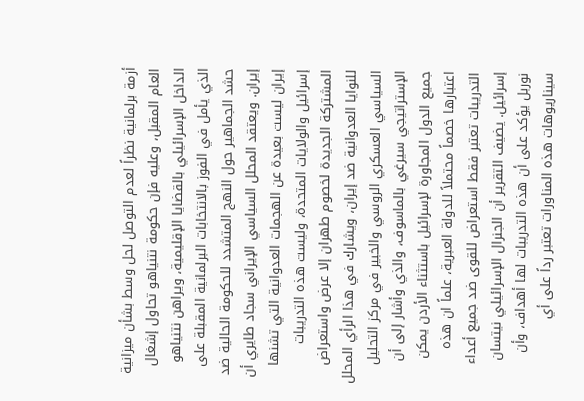أزمة برلمانية نظراً لعدم التوصل لحل وسط بشأن ميزانية العام المقبل، وعليه فإن حكومة نتنياهو تحاول إشغال الداخل الإسرائيلي بالقضايا الإقليمية، ويراهن نتنياهو الذي يأمل في الفوز بالانتخابات البرلمانية المقبلة على حشد الجماهير حول النهج المتشدد للحكومة الحالية ضد إيران. ويعتقد المحلل السياسي الإيراني سجاد طايري أن إيران ليست بعيدة عن الهجمات العدوانية التي تشنها إسرائيل والولايات المتحدة، وليست هذه التدريبات المشتركة الجديدة لخصوم طهران إلا عرض واستعراض للنوايا العدوانية ضد إيران، ويشارك في هذا الرأي المحلل السياسي العسكري الروسي والخبير في مركز التحليل الإستراتيجي سيرغي بالماسوف، والذي وأشار إلى أن جميع الدول المجاورة لإسرائيل باستثناء الأردن يمكن اعتبارها خصماً محتملاً للدولة العبرية، علماً ان هذه التدريبات تعتبر فقط استعراض للقوى ضد جميع أعداء إسرائيل. يضيف التقرير أن الجنرال الإسرائيلي نيتسان نوربل يؤكد على أن هذه التدريبات لها أهداف، وأن سيناريوهات هذه المناورات تعتبر رداً على أي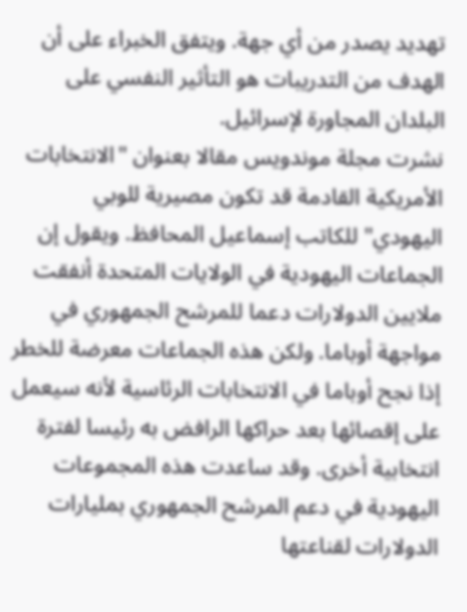تهديد يصدر من أي جهة. ويتفق الخبراء على أن الهدف من التدريبات هو التأثير النفسي على البلدان المجاورة لإسرائيل.
نشرت مجلة موندويس مقالا بعنوان "الانتخابات الأمريكية القادمة قد تكون مصيرية للوبي اليهودي" للكاتب إسماعيل المحافظ. ويقول إن الجماعات اليهودية في الولايات المتحدة أنفقت ملايين الدولارات دعما للمرشح الجمهوري في مواجهة أوباما. ولكن هذه الجماعات معرضة للخطر إذا نجح أوباما في الانتخابات الرئاسية لأنه سيعمل على إقصائها بعد حراكها الرافض به رئيسا لفترة انتخابية أخرى. وقد ساعدت هذه المجموعات اليهودية في دعم المرشح الجمهوري بمليارات الدولارات لقناعتها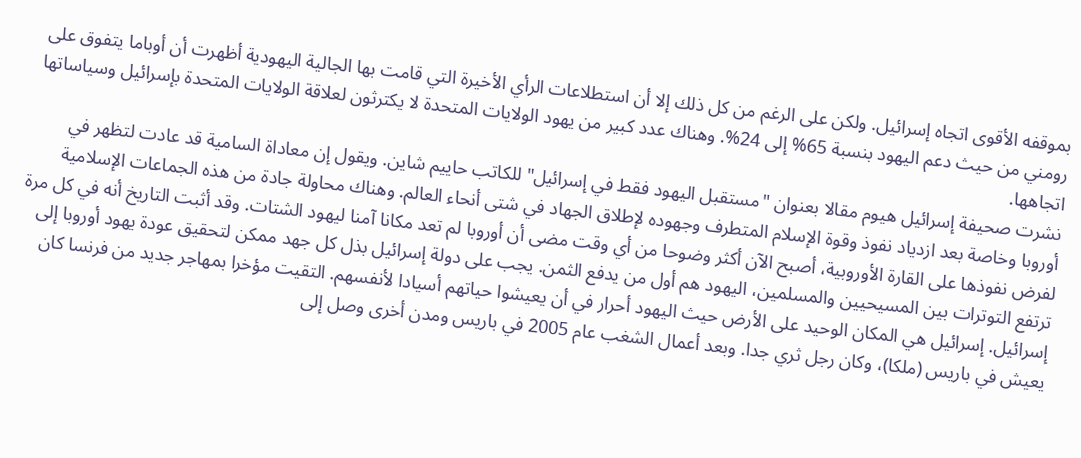بموقفه الأقوى اتجاه إسرائيل. ولكن على الرغم من كل ذلك إلا أن استطلاعات الرأي الأخيرة التي قامت بها الجالية اليهودية أظهرت أن أوباما يتفوق على رومني من حيث دعم اليهود بنسبة 65% إلى 24%. وهناك عدد كبير من يهود الولايات المتحدة لا يكترثون لعلاقة الولايات المتحدة بإسرائيل وسياساتها اتجاهها.
نشرت صحيفة إسرائيل هيوم مقالا بعنوان "مستقبل اليهود فقط في إسرائيل" للكاتب حاييم شاين. ويقول إن معاداة السامية قد عادت لتظهر في أوروبا وخاصة بعد ازدياد نفوذ وقوة الإسلام المتطرف وجهوده لإطلاق الجهاد في شتى أنحاء العالم. وهناك محاولة جادة من هذه الجماعات الإسلامية لفرض نفوذها على القارة الأوروبية، أصبح الآن أكثر وضوحا من أي وقت مضى أن أوروبا لم تعد مكانا آمنا ليهود الشتات. وقد أثبت التاريخ أنه في كل مرة ترتفع التوترات بين المسيحيين والمسلمين، اليهود هم أول من يدفع الثمن. يجب على دولة إسرائيل بذل كل جهد ممكن لتحقيق عودة يهود أوروبا إلى إسرائيل. إسرائيل هي المكان الوحيد على الأرض حيث اليهود أحرار في أن يعيشوا حياتهم أسيادا لأنفسهم. التقيت مؤخرا بمهاجر جديد من فرنسا كان يعيش في باريس (ملكا)، وكان رجل ثري جدا. وبعد أعمال الشغب عام 2005 في باريس ومدن أخرى وصل إلى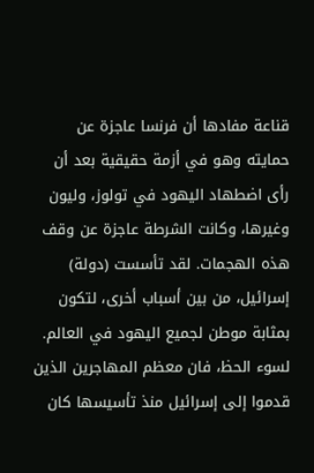قناعة مفادها أن فرنسا عاجزة عن حمايته وهو في أزمة حقيقية بعد أن رأى اضطهاد اليهود في تولوز، وليون وغيرها، وكانت الشرطة عاجزة عن وقف هذه الهجمات. لقد تأسست (دولة) إسرائيل، من بين أسباب أخرى، لتكون بمثابة موطن لجميع اليهود في العالم. لسوء الحظ، فان معظم المهاجرين الذين قدموا إلى إسرائيل منذ تأسيسها كان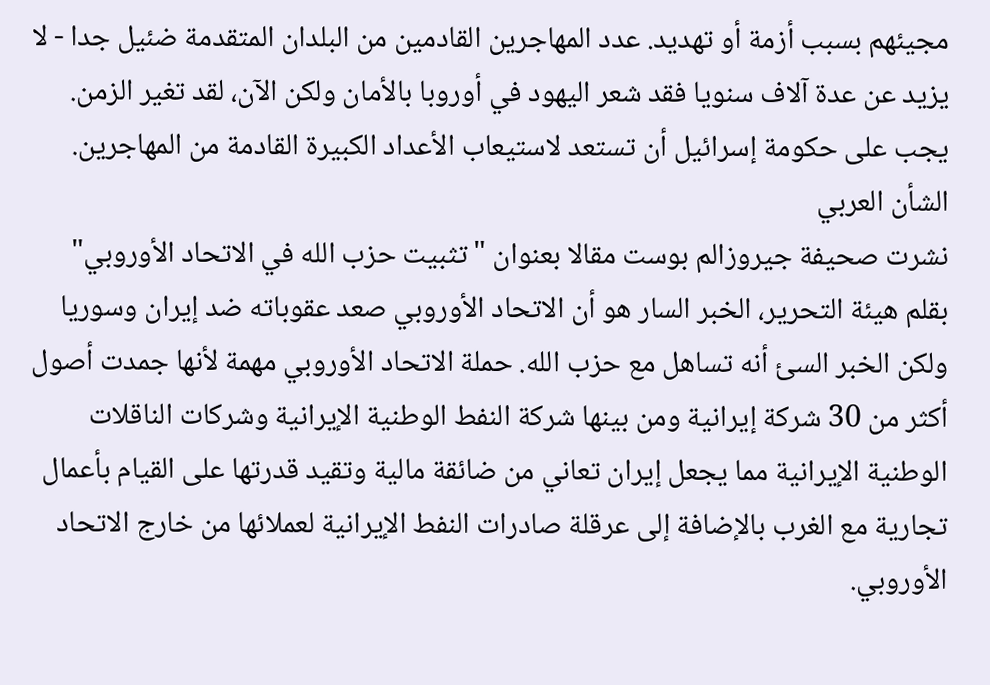مجيئهم بسبب أزمة أو تهديد. عدد المهاجرين القادمين من البلدان المتقدمة ضئيل جدا - لا يزيد عن عدة آلاف سنويا فقد شعر اليهود في أوروبا بالأمان ولكن الآن، لقد تغير الزمن. يجب على حكومة إسرائيل أن تستعد لاستيعاب الأعداد الكبيرة القادمة من المهاجرين.
الشأن العربي
نشرت صحيفة جيروزالم بوست مقالا بعنوان "تثبيت حزب الله في الاتحاد الأوروبي" بقلم هيئة التحرير، الخبر السار هو أن الاتحاد الأوروبي صعد عقوباته ضد إيران وسوريا ولكن الخبر السئ أنه تساهل مع حزب الله. حملة الاتحاد الأوروبي مهمة لأنها جمدت أصول أكثر من 30 شركة إيرانية ومن بينها شركة النفط الوطنية الإيرانية وشركات الناقلات الوطنية الإيرانية مما يجعل إيران تعاني من ضائقة مالية وتقيد قدرتها على القيام بأعمال تجارية مع الغرب بالإضافة إلى عرقلة صادرات النفط الإيرانية لعملائها من خارج الاتحاد الأوروبي.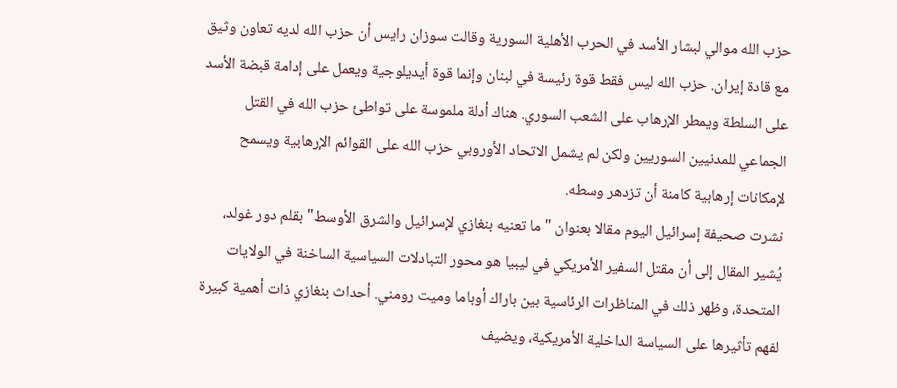حزب الله موالي لبشار الأسد في الحرب الأهلية السورية وقالت سوزان رايس أن حزب الله لديه تعاون وثيق مع قادة إيران. حزب الله ليس فقط قوة رئيسة في لبنان وإنما قوة أيديلوجية ويعمل على إدامة قبضة الأسد على السلطة ويمطر الإرهاب على الشعب السوري. هناك أدلة ملموسة على تواطئ حزب الله في القتل الجماعي للمدنيين السوريين ولكن لم يشمل الاتحاد الأوروبي حزب الله على القوائم الإرهابية ويسمح لإمكانات إرهابية كامنة أن تزدهر وسطه.
نشرت صحيفة إسرائيل اليوم مقالا بعنوان "ما تعنيه بنغازي لإسرائيل والشرق الأوسط" بقلم دور غولد، يُشير المقال إلى أن مقتل السفير الأمريكي في ليبيا هو محور التبادلات السياسية الساخنة في الولايات المتحدة، وظهر ذلك في المناظرات الرئاسية بين باراك أوباما وميت رومني. أحداث بنغازي ذات أهمية كبيرة لفهم تأثيرها على السياسة الداخلية الأمريكية، ويضيف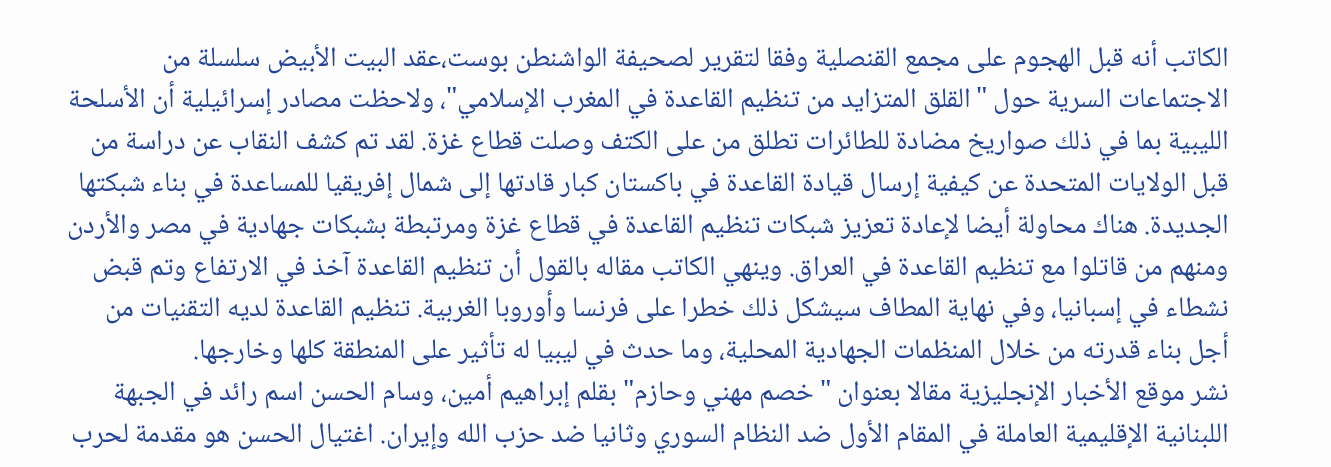الكاتب أنه قبل الهجوم على مجمع القنصلية وفقا لتقرير لصحيفة الواشنطن بوست،عقد البيت الأبيض سلسلة من الاجتماعات السرية حول "القلق المتزايد من تنظيم القاعدة في المغرب الإسلامي"، ولاحظت مصادر إسرائيلية أن الأسلحة الليبية بما في ذلك صواريخ مضادة للطائرات تطلق من على الكتف وصلت قطاع غزة. لقد تم كشف النقاب عن دراسة من قبل الولايات المتحدة عن كيفية إرسال قيادة القاعدة في باكستان كبار قادتها إلى شمال إفريقيا للمساعدة في بناء شبكتها الجديدة. هناك محاولة أيضا لإعادة تعزيز شبكات تنظيم القاعدة في قطاع غزة ومرتبطة بشبكات جهادية في مصر والأردن ومنهم من قاتلوا مع تنظيم القاعدة في العراق. وينهي الكاتب مقاله بالقول أن تنظيم القاعدة آخذ في الارتفاع وتم قبض نشطاء في إسبانيا، وفي نهاية المطاف سيشكل ذلك خطرا على فرنسا وأوروبا الغربية. تنظيم القاعدة لديه التقنيات من أجل بناء قدرته من خلال المنظمات الجهادية المحلية، وما حدث في ليبيا له تأثير على المنطقة كلها وخارجها.
نشر موقع الأخبار الإنجليزية مقالا بعنوان "خصم مهني وحازم" بقلم إبراهيم أمين، وسام الحسن اسم رائد في الجبهة اللبنانية الإقليمية العاملة في المقام الأول ضد النظام السوري وثانيا ضد حزب الله وإيران. اغتيال الحسن هو مقدمة لحرب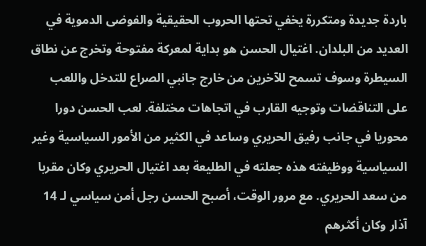باردة جديدة ومتكررة يخفي تحتها الحروب الحقيقية والفوضى الدموية في العديد من البلدان. اغتيال الحسن هو بداية لمعركة مفتوحة وتخرج عن نطاق السيطرة وسوف تسمح للآخرين من خارج جانبي الصراع للتدخل واللعب على التناقضات وتوجيه القارب في اتجاهات مختلفة. لعب الحسن دورا محوريا في جانب رفيق الحريري وساعد في الكثير من الأمور السياسية وغير السياسية ووظيفته هذه جعلته في الطليعة بعد اغتيال الحريري وكان مقربا من سعد الحريري. مع مرور الوقت، أصبح الحسن رجل أمن سياسي لـ 14 آذار وكان أكثرهم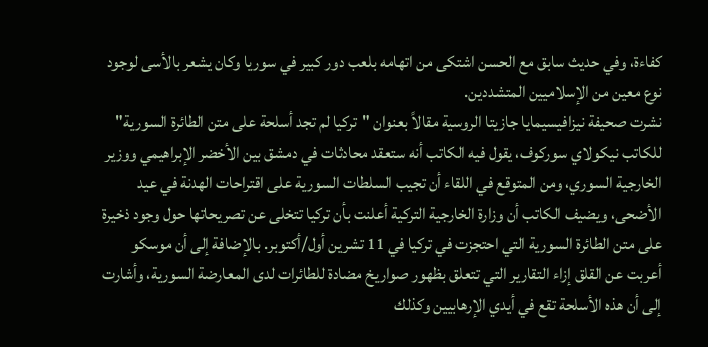كفاءة، وفي حديث سابق مع الحسن اشتكى من اتهامه بلعب دور كبير في سوريا وكان يشعر بالأسى لوجود نوع معين من الإسلاميين المتشددين.
نشرت صحيفة نيزافيسيمايا جازيتا الروسية مقالاً بعنوان "تركيا لم تجد أسلحة على متن الطائرة السورية" للكاتب نيكولاي سوركوف، يقول فيه الكاتب أنه ستعقد محادثات في دمشق بين الأخضر الإبراهيمي ووزير الخارجية السوري، ومن المتوقع في اللقاء أن تجيب السلطات السورية على اقتراحات الهدنة في عيد الأضحى، ويضيف الكاتب أن وزارة الخارجية التركية أعلنت بأن تركيا تتخلى عن تصريحاتها حول وجود ذخيرة على متن الطائرة السورية التي احتجزت في تركيا في 11 تشرين أول/أكتوبر. بالإضافة إلى أن موسكو أعربت عن القلق إزاء التقارير التي تتعلق بظهور صواريخ مضادة للطائرات لدى المعارضة السورية، وأشارت إلى أن هذه الأسلحة تقع في أيدي الإرهابيين وكذلك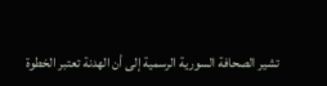تشير الصحافة السورية الرسمية إلى أن الهدنة تعتبر الخطوة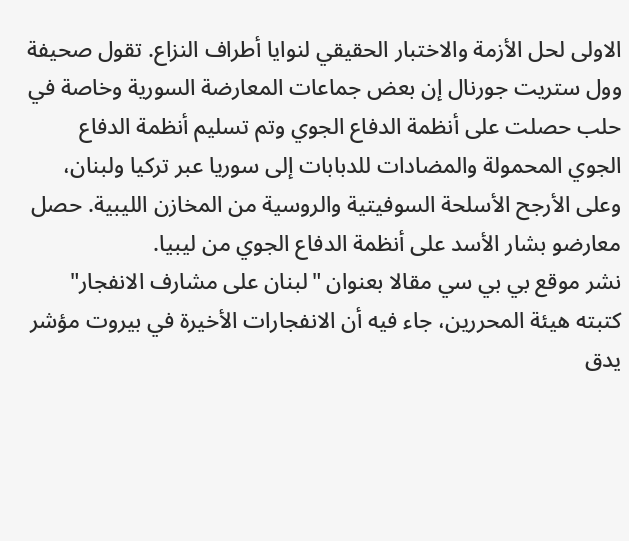الاولى لحل الأزمة والاختبار الحقيقي لنوايا أطراف النزاع. تقول صحيفة وول ستريت جورنال إن بعض جماعات المعارضة السورية وخاصة في حلب حصلت على أنظمة الدفاع الجوي وتم تسليم أنظمة الدفاع الجوي المحمولة والمضادات للدبابات إلى سوريا عبر تركيا ولبنان، وعلى الأرجح الأسلحة السوفيتية والروسية من المخازن الليبية. حصل معارضو بشار الأسد على أنظمة الدفاع الجوي من ليبيا.
نشر موقع بي بي سي مقالا بعنوان "لبنان على مشارف الانفجار" كتبته هيئة المحررين، جاء فيه أن الانفجارات الأخيرة في بيروت مؤشر يدق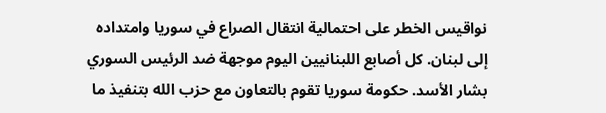نواقيس الخطر على احتمالية انتقال الصراع في سوريا وامتداده إلى لبنان. كل أصابع اللبنانيين اليوم موجهة ضد الرئيس السوري بشار الأسد. حكومة سوريا تقوم بالتعاون مع حزب الله بتنفيذ ما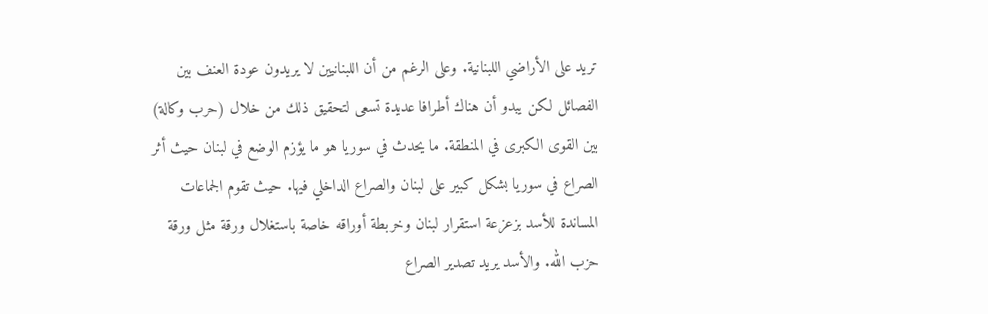تريد على الأراضي اللبنانية. وعلى الرغم من أن اللبنانيين لا يريدون عودة العنف بين الفصائل لكن يبدو أن هناك أطرافا عديدة تسعى لتحقيق ذلك من خلال (حرب وكالة) بين القوى الكبرى في المنطقة. ما يحدث في سوريا هو ما يؤزم الوضع في لبنان حيث أثر الصراع في سوريا بشكل كبير على لبنان والصراع الداخلي فيها. حيث تقوم الجماعات المساندة للأسد بزعزعة استقرار لبنان وخربطة أوراقه خاصة باستغلال ورقة مثل ورقة حزب الله. والأسد يريد تصدير الصراع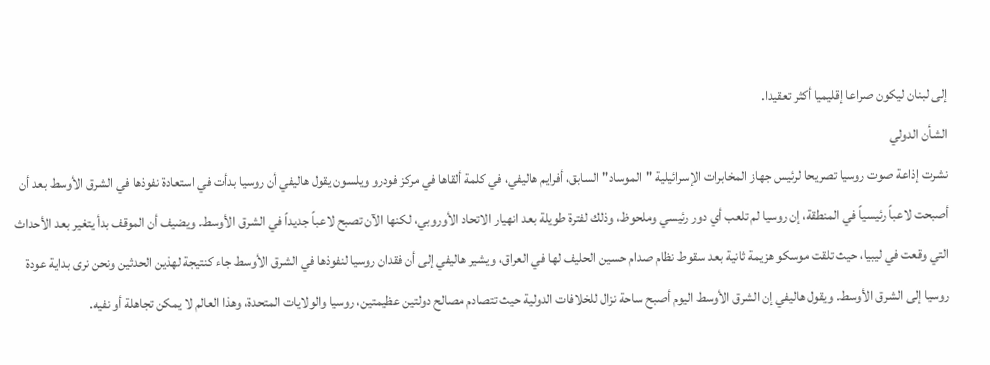إلى لبنان ليكون صراعا إقليميا أكثر تعقيدا.
الشأن الدولي
نشرت إذاعة صوت روسيا تصريحا لرئيس جهاز المخابرات الإسرائيلية "الموساد" السابق، أفرايم هاليفي، في كلمة ألقاها في مركز فودرو ويلسون يقول هاليفي أن روسيا بدأت في استعادة نفوذها في الشرق الأوسط بعد أن أصبحت لاعباً رئيسياً في المنطقة، إن روسيا لم تلعب أي دور رئيسي وملحوظ، وذلك لفترة طويلة بعد انهيار الاتحاد الأوروبي، لكنها الآن تصبح لاعباً جديداً في الشرق الأوسط. ويضيف أن الموقف بدأ يتغير بعد الأحداث التي وقعت في ليبيا، حيث تلقت موسكو هزيمة ثانية بعد سقوط نظام صدام حسين الحليف لها في العراق، ويشير هاليفي إلى أن فقدان روسيا لنفوذها في الشرق الأوسط جاء كنتيجة لهذين الحدثين ونحن نرى بداية عودة روسيا إلى الشرق الأوسط. ويقول هاليفي إن الشرق الأوسط اليوم أصبح ساحة نزال للخلافات الدولية حيث تتصادم مصالح دولتين عظيمتين، روسيا والولايات المتحدة، وهذا العالم لا يمكن تجاهلة أو نفيه.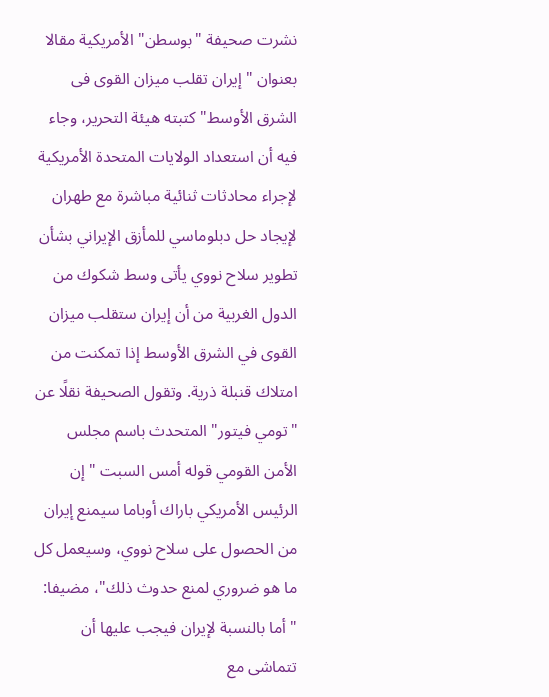نشرت صحيفة "بوسطن" الأمريكية مقالا بعنوان "إيران تقلب ميزان القوى فى الشرق الأوسط" كتبته هيئة التحرير، وجاء فيه أن استعداد الولايات المتحدة الأمريكية لإجراء محادثات ثنائية مباشرة مع طهران لإيجاد حل دبلوماسي للمأزق الإيراني بشأن تطوير سلاح نووي يأتى وسط شكوك من الدول الغربية من أن إيران ستقلب ميزان القوى في الشرق الأوسط إذا تمكنت من امتلاك قنبلة ذرية. وتقول الصحيفة نقلًا عن "تومي فيتور" المتحدث باسم مجلس الأمن القومي قوله أمس السبت "إن الرئيس الأمريكي باراك أوباما سيمنع إيران من الحصول على سلاح نووي، وسيعمل كل ما هو ضروري لمنع حدوث ذلك"، مضيفا: "أما بالنسبة لإيران فيجب عليها أن تتماشى مع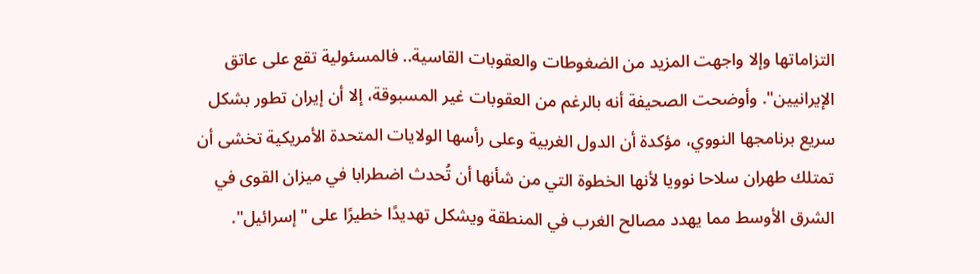التزاماتها وإلا واجهت المزيد من الضغوطات والعقوبات القاسية.. فالمسئولية تقع على عاتق الإيرانيين". وأوضحت الصحيفة أنه بالرغم من العقوبات غير المسبوقة، إلا أن إيران تطور بشكل سريع برنامجها النووي، مؤكدة أن الدول الغربية وعلى رأسها الولايات المتحدة الأمريكية تخشى أن تمتلك طهران سلاحا نوويا لأنها الخطوة التي من شأنها أن تُحدث اضطرابا في ميزان القوى في الشرق الأوسط مما يهدد مصالح الغرب في المنطقة ويشكل تهديدًا خطيرًا على "إسرائيل".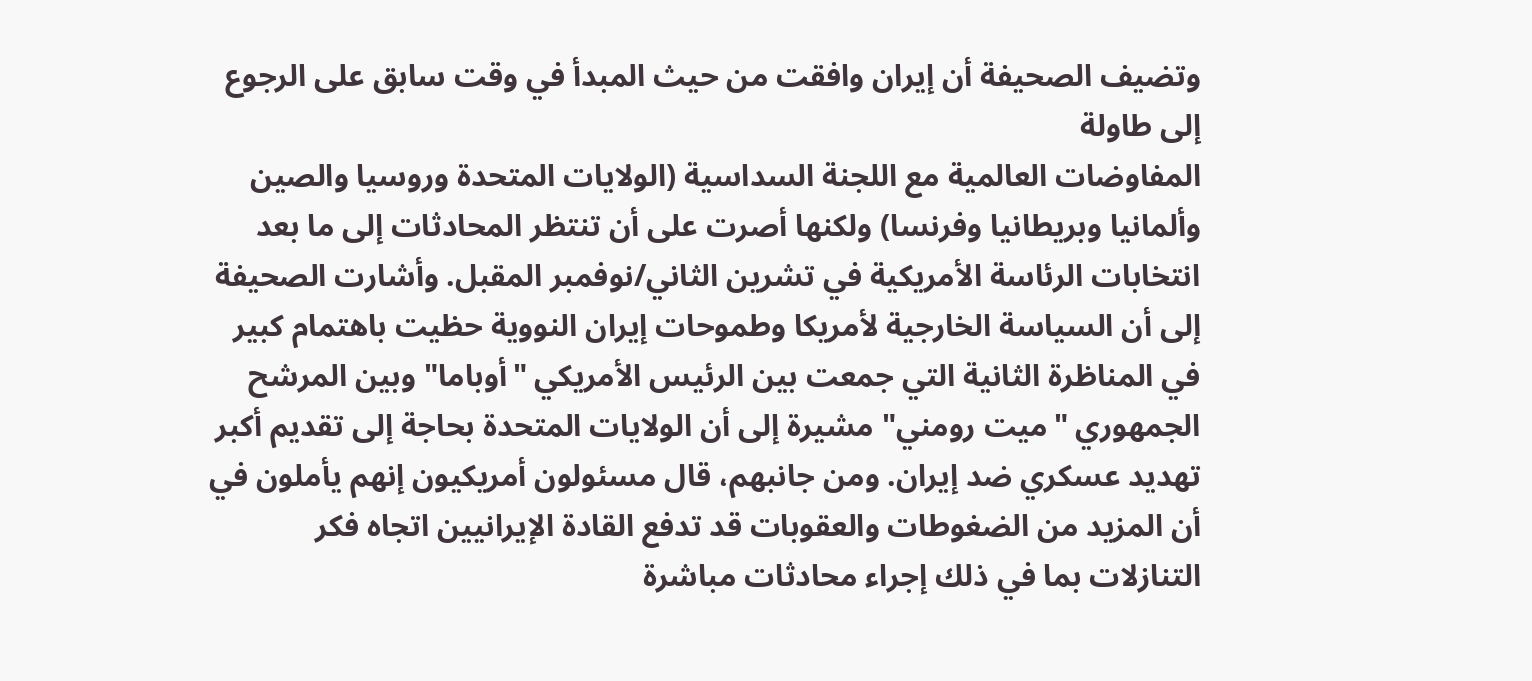وتضيف الصحيفة أن إيران وافقت من حيث المبدأ في وقت سابق على الرجوع إلى طاولة
المفاوضات العالمية مع اللجنة السداسية (الولايات المتحدة وروسيا والصين وألمانيا وبريطانيا وفرنسا) ولكنها أصرت على أن تنتظر المحادثات إلى ما بعد انتخابات الرئاسة الأمريكية في تشرين الثاني/نوفمبر المقبل. وأشارت الصحيفة إلى أن السياسة الخارجية لأمريكا وطموحات إيران النووية حظيت باهتمام كبير في المناظرة الثانية التي جمعت بين الرئيس الأمريكي "أوباما" وبين المرشح الجمهوري "ميت رومني" مشيرة إلى أن الولايات المتحدة بحاجة إلى تقديم أكبر تهديد عسكري ضد إيران. ومن جانبهم، قال مسئولون أمريكيون إنهم يأملون في أن المزيد من الضغوطات والعقوبات قد تدفع القادة الإيرانيين اتجاه فكر التنازلات بما في ذلك إجراء محادثات مباشرة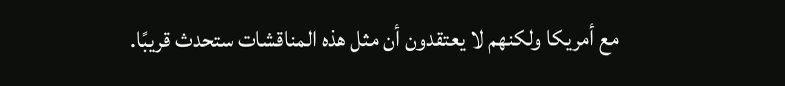مع أمريكا ولكنهم لا يعتقدون أن مثل هذه المناقشات ستحدث قريبًا.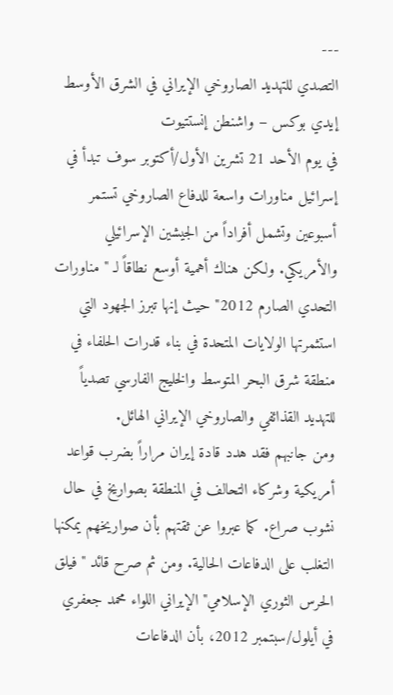---
التصدي للتهديد الصاروخي الإيراني في الشرق الأوسط
إيدي بوكس – واشنطن إنستتيوت
في يوم الأحد 21 تشرين الأول/أكتوبر سوف تبدأ في إسرائيل مناورات واسعة للدفاع الصاروخي تستمر أسبوعين وتشمل أفراداً من الجيشين الإسرائيلي والأمريكي. ولكن هناك أهمية أوسع نطاقاً لـ "مناورات التحدي الصارم 2012" حيث إنها تبرز الجهود التي استثمرتها الولايات المتحدة في بناء قدرات الحلفاء في منطقة شرق البحر المتوسط والخليج الفارسي تصدياً للتهديد القذائفي والصاروخي الإيراني الهائل.
ومن جانبهم فقد هدد قادة إيران مراراً بضرب قواعد أمريكية وشركاء التحالف في المنطقة بصواريخ في حال نشوب صراع. كما عبروا عن ثقتهم بأن صواريخهم يمكنها التغلب على الدفاعات الحالية. ومن ثم صرح قائد "فيلق الحرس الثوري الإسلامي" الإيراني اللواء محمد جعفري في أيلول/سبتمبر 2012، بأن الدفاعات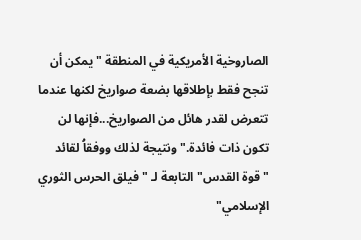الصاروخية الأمريكية في المنطقة "يمكن أن تنجح فقط بإطلاقها بضعة صواريخ لكنها عندما تتعرض لقدر هائل من الصواريخ...فإنها لن تكون ذات فائدة." ونتيجة لذلك ووفقاُ لقائد "قوة القدس" التابعة لـ "فيلق الحرس الثوري الإسلامي"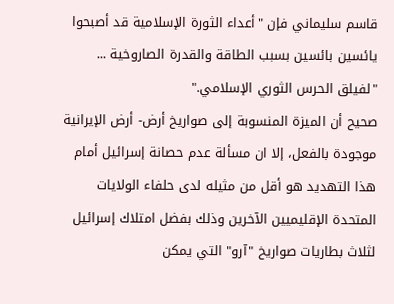قاسم سليماني فإن "أعداء الثورة الإسلامية قد أصبحوا يائسين بائسين بسبب الطاقة والقدرة الصاروخية ... "لفيلق الحرس الثوري الإسلامي."
صحيح أن الميزة المنسوبة إلى صواريخ أرض- أرض الإيرانية موجودة بالفعل، إلا ان مسألة عدم حصانة إسرائيل أمام هذا التهديد هو أقل من مثيله لدى حلفاء الولايات المتحدة الإقليميين الآخرين وذلك بفضل امتلاك إسرائيل لثلاث بطاريات صواريخ "آرو" التي يمكن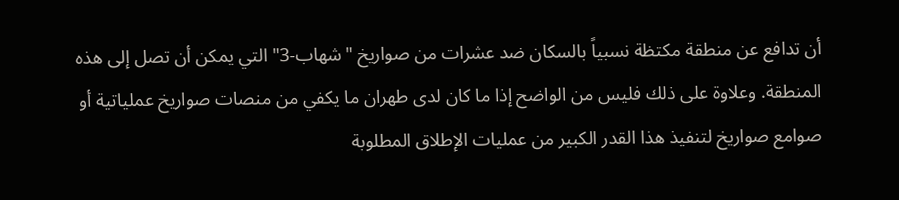أن تدافع عن منطقة مكتظة نسبياً بالسكان ضد عشرات من صواريخ "شهاب-3" التي يمكن أن تصل إلى هذه المنطقة. وعلاوة على ذلك فليس من الواضح إذا ما كان لدى طهران ما يكفي من منصات صواريخ عملياتية أو صوامع صواريخ لتنفيذ هذا القدر الكبير من عمليات الإطلاق المطلوبة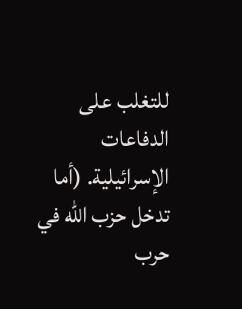للتغلب على الدفاعات الإسرائيلية. (أما تدخل حزب الله في حرب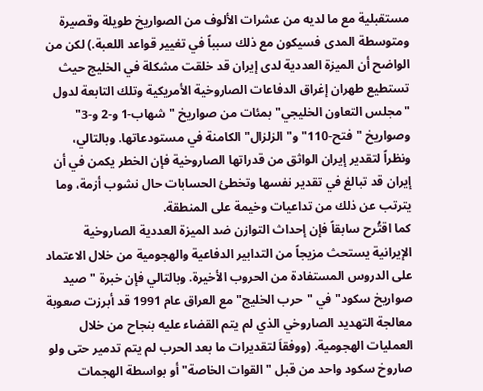مستقبلية مع ما لديه من عشرات الألوف من الصواريخ طويلة وقصيرة ومتوسطة المدى فسيكون مع ذلك سبباً في تغيير قواعد اللعبة.) لكن من الواضح أن الميزة العددية لدى إيران قد خلقت مشكلة في الخليج حيث تستطيع طهران إغراق الدفاعات الصاروخية الأمريكية وتلك التابعة لدول "مجلس التعاون الخليجي" بمئات من صواريخ "شهاب-1 و-2 و-3" وصواريخ "فتح-110" و"الزلزال" الكامنة في مستودعاتها. وبالتالي، ونظراً لتقدير إيران الواثق من قدراتها الصاروخية فإن الخطر يكمن في أن إيران قد تبالغ في تقدير نفسها وتخطئ الحسابات حال نشوب أزمة، وما يترتب عن ذلك من تداعيات وخيمة على المنطقة.
كما اقتُرح سابقاً فإن إحداث التوازن ضد الميزة العددية الصاروخية الإيرانية يستحث مزيجاً من التدابير الدفاعية والهجومية من خلال الاعتماد على الدروس المستفادة من الحروب الأخيرة. وبالتالي فإن خبرة "صيد صواريخ سكود" في "حرب الخليج" مع العراق عام 1991 قد أبرزت صعوبة معالجة التهديد الصاروخي الذي لم يتم القضاء عليه بنجاح من خلال العمليات الهجومية. (ووفقاَ لتقديرات ما بعد الحرب لم يتم تدمير حتى ولو صاروخ سكود واحد من قبل "القوات الخاصة" أو بواسطة الهجمات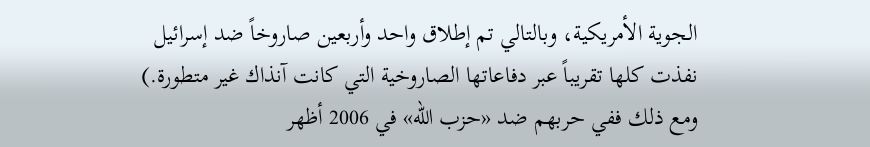الجوية الأمريكية، وبالتالي تم إطلاق واحد وأربعين صاروخاً ضد إسرائيل نفذت كلها تقريباً عبر دفاعاتها الصاروخية التي كانت آنذاك غير متطورة.) ومع ذلك ففي حربهم ضد «حزب الله» في 2006 أظهر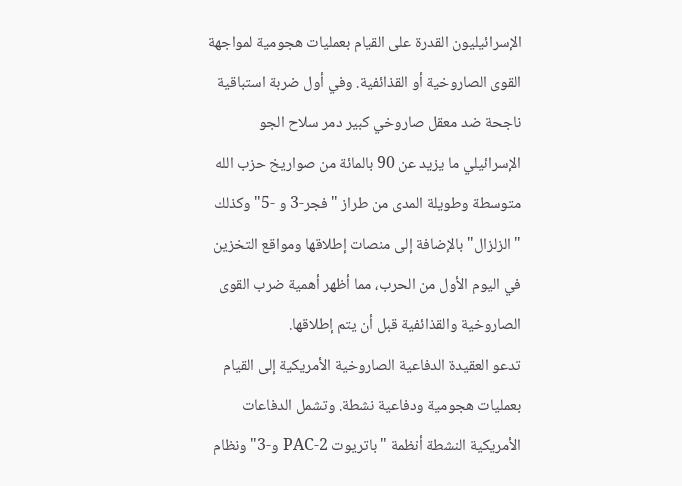الإسرائيليون القدرة على القيام بعمليات هجومية لمواجهة القوى الصاروخية أو القذائفية. وفي أول ضربة استباقية ناجحة ضد معقل صاروخي كبير دمر سلاح الجو الإسرائيلي ما يزيد عن 90 بالمائة من صواريخ حزب الله متوسطة وطويلة المدى من طراز "فجر-3 و -5" وكذلك "الزلزال" بالإضافة إلى منصات إطلاقها ومواقع التخزين في اليوم الأول من الحرب، مما أظهر أهمية ضرب القوى الصاروخية والقذائفية قبل أن يتم إطلاقها.
تدعو العقيدة الدفاعية الصاروخية الأمريكية إلى القيام بعمليات هجومية ودفاعية نشطة. وتشمل الدفاعات الأمريكية النشطة أنظمة "باتريوت PAC-2 و-3" ونظام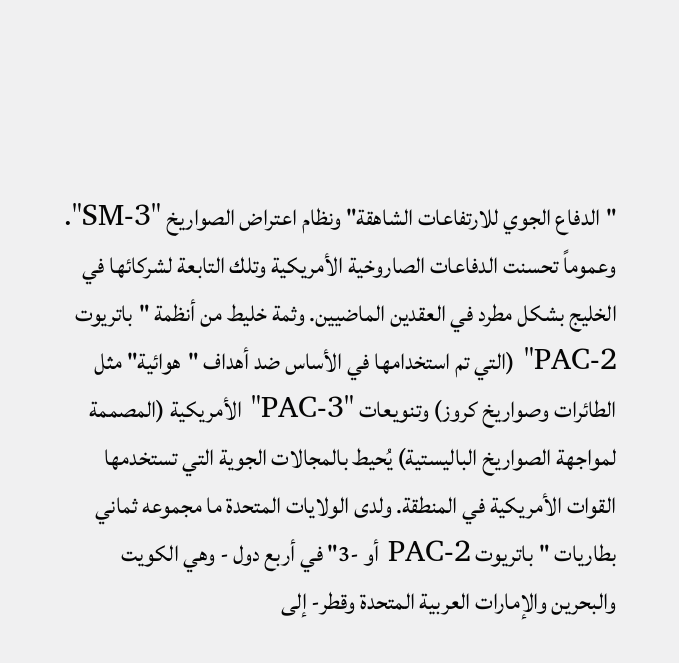"الدفاع الجوي للارتفاعات الشاهقة" ونظام اعتراض الصواريخ "SM-3". وعموماً تحسنت الدفاعات الصاروخية الأمريكية وتلك التابعة لشركائها في الخليج بشكل مطرد في العقدين الماضيين. وثمة خليط من أنظمة "باتريوت PAC-2" (التي تم استخدامها في الأساس ضد أهداف "هوائية" مثل الطائرات وصواريخ كروز) وتنويعات "PAC-3" الأمريكية (المصممة لمواجهة الصواريخ الباليستية) يُحيط بالمجالات الجوية التي تستخدمها القوات الأمريكية في المنطقة. ولدى الولايات المتحدة ما مجموعه ثماني بطاريات "باتريوت PAC-2 أو -3" في أربع دول - وهي الكويت والبحرين والإمارات العربية المتحدة وقطر- إلى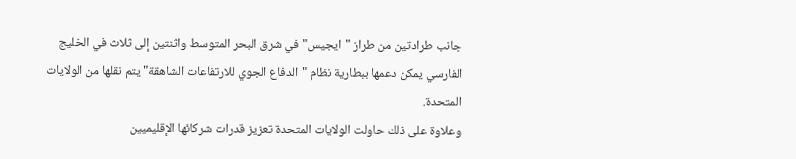جانب طرادتين من طراز "ايجيس" في شرق البحر المتوسط واثنتين إلى ثلاث في الخليج الفارسي يمكن دعمها ببطارية نظام "الدفاع الجوي للارتفاعات الشاهقة" يتم نقلها من الولايات المتحدة.
وعلاوة على ذلك حاولت الولايات المتحدة تعزيز قدرات شركائها الإقليميين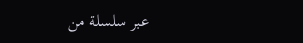عبر سلسلة من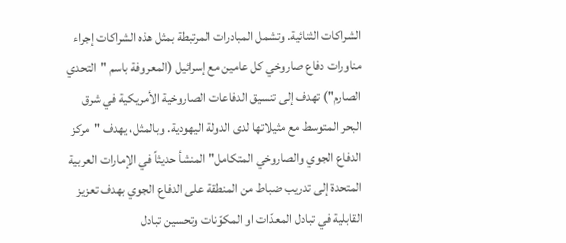الشراكات الثنائية. وتشمل المبادرات المرتبطة بمثل هذه الشراكات إجراء مناورات دفاع صاروخي كل عامين مع إسرائيل (المعروفة باسم "التحدي الصارم") تهدف إلى تنسيق الدفاعات الصاروخية الأمريكية في شرق البحر المتوسط مع مثيلاتها لدى الدولة اليهودية. وبالمثل، يهدف "مركز الدفاع الجوي والصاروخي المتكامل" المنشأ حديثاً في الإمارات العربية المتحدة إلى تدريب ضباط من المنطقة على الدفاع الجوي بهدف تعزيز القابلية في تبادل المعدّات او المكوّنات وتحسين تبادل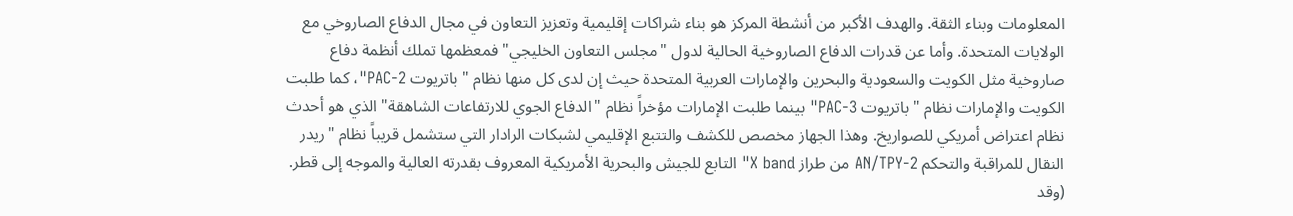المعلومات وبناء الثقة. والهدف الأكبر من أنشطة المركز هو بناء شراكات إقليمية وتعزيز التعاون في مجال الدفاع الصاروخي مع الولايات المتحدة. وأما عن قدرات الدفاع الصاروخية الحالية لدول "مجلس التعاون الخليجي" فمعظمها تملك أنظمة دفاع صاروخية مثل الكويت والسعودية والبحرين والإمارات العربية المتحدة حيث إن لدى كل منها نظام "باتريوت PAC-2"، كما طلبت الكويت والإمارات نظام "باتريوت PAC-3" بينما طلبت الإمارات مؤخراً نظام "الدفاع الجوي للارتفاعات الشاهقة" الذي هو أحدث نظام اعتراض أمريكي للصواريخ. وهذا الجهاز مخصص للكشف والتتبع الإقليمي لشبكات الرادار التي ستشمل قريباً نظام "ريدر النقال للمراقبة والتحكم AN/TPY-2 من طراز X band" التابع للجيش والبحرية الأمريكية المعروف بقدرته العالية والموجه إلى قطر. (وقد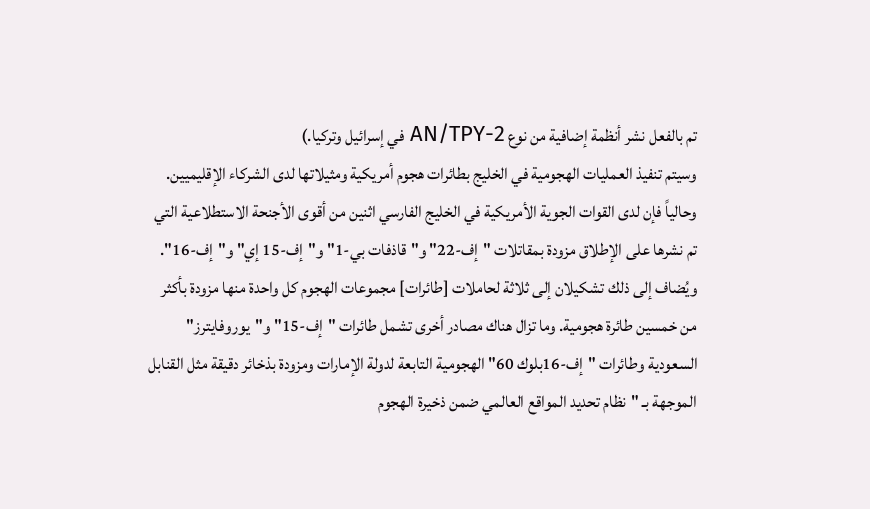تم بالفعل نشر أنظمة إضافية من نوع AN/TPY-2 في إسرائيل وتركيا.)
وسيتم تنفيذ العمليات الهجومية في الخليج بطائرات هجوم أمريكية ومثيلاتها لدى الشركاء الإقليميين. وحالياً فإن لدى القوات الجوية الأمريكية في الخليج الفارسي اثنين من أقوى الأجنحة الاستطلاعية التي تم نشرها على الإطلاق مزودة بمقاتلات "إف-22" و"قاذفات بي-1" و"إف-15 إي" و"إف-16". ويُضاف إلى ذلك تشكيلان إلى ثلاثة لحاملات [طائرات] مجموعات الهجوم كل واحدة منها مزودة بأكثر من خمسين طائرة هجومية. وما تزال هناك مصادر أخرى تشمل طائرات "إف-15" و"يوروفايترز" السعودية وطائرات "إف-16بلوك 60" الهجومية التابعة لدولة الإمارات ومزودة بذخائر دقيقة مثل القنابل الموجهة بـ "نظام تحديد المواقع العالمي ضمن ذخيرة الهجوم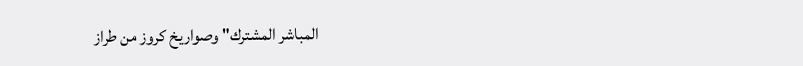المباشر المشترك" وصواريخ كروز من طراز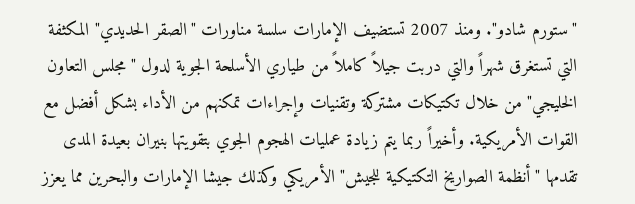"ستورم شادو". ومنذ 2007 تستضيف الإمارات سلسة مناورات "الصقر الحديدي" المكثفة التي تستغرق شهراً والتي دربت جيلاً كاملاً من طياري الأسلحة الجوية لدول "مجلس التعاون الخليجي" من خلال تكتيكات مشتركة وتقنيات وإجراءات تمكنهم من الأداء بشكل أفضل مع القوات الأمريكية. وأخيراً ربما يتم زيادة عمليات الهجوم الجوي بتقويتها بنيران بعيدة المدى تقدمها "أنظمة الصواريخ التكتيكية للجيش" الأمريكي وكذلك جيشا الإمارات والبحرين مما يعزز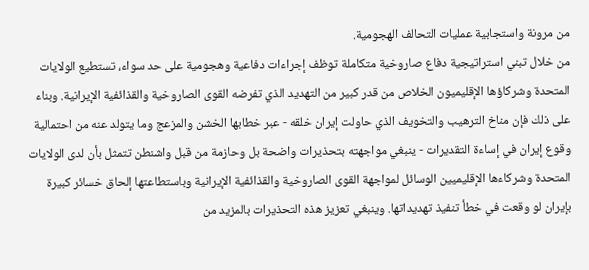من مرونة واستجابية عمليات التحالف الهجومية.
من خلال تبني استراتيجية دفاع صاروخية متكاملة توظف إجراءات دفاعية وهجومية على حد سواء، تستطيع الولايات المتحدة وشركاؤها الإقليميون الخلاص من قدر كبير من التهديد الذي تفرضه القوى الصاروخية والقذائفية الإيرانية. وبناء على ذلك فإن مناخ الترهيب والتخويف الذي حاولت إيران خلقه - عبر خطابها الخشن والمزعج وما يتولد عنه من احتمالية وقوع إيران في إساءة التقديرات - ينبغي مواجهته بتحذيرات واضحة بل وحازمة من قبل واشنطن تتمثل بأن لدى الولايات المتحدة وشركاءها الإقليميين الوسائل لمواجهة القوى الصاروخية والقذائفية الإيرانية وباستطاعتها إلحاق خسائر كبيرة بإيران لو وقعت في خطأ تنفيذ تهديداتها. وينبغي تعزيز هذه التحذيرات بالمزيد من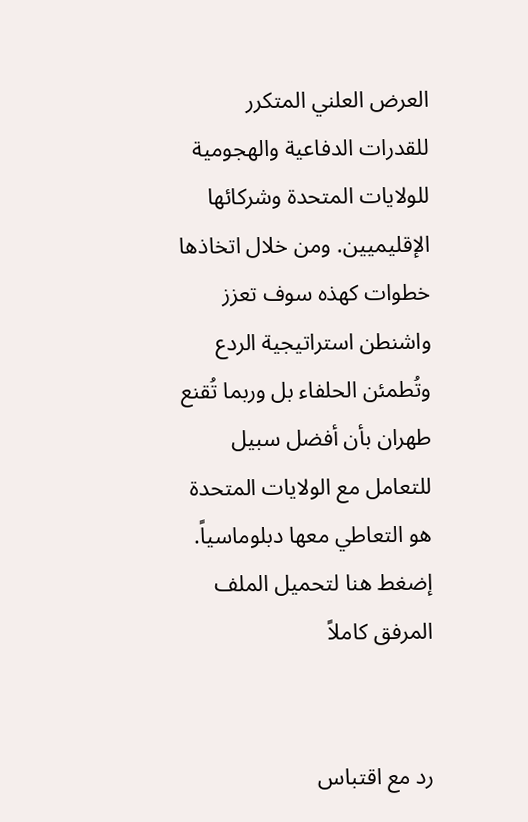العرض العلني المتكرر للقدرات الدفاعية والهجومية للولايات المتحدة وشركائها الإقليميين. ومن خلال اتخاذها خطوات كهذه سوف تعزز واشنطن استراتيجية الردع وتُطمئن الحلفاء بل وربما تُقنع طهران بأن أفضل سبيل للتعامل مع الولايات المتحدة هو التعاطي معها دبلوماسياً.
إضغط هنا لتحميل الملف المرفق كاملاً


رد مع اقتباس